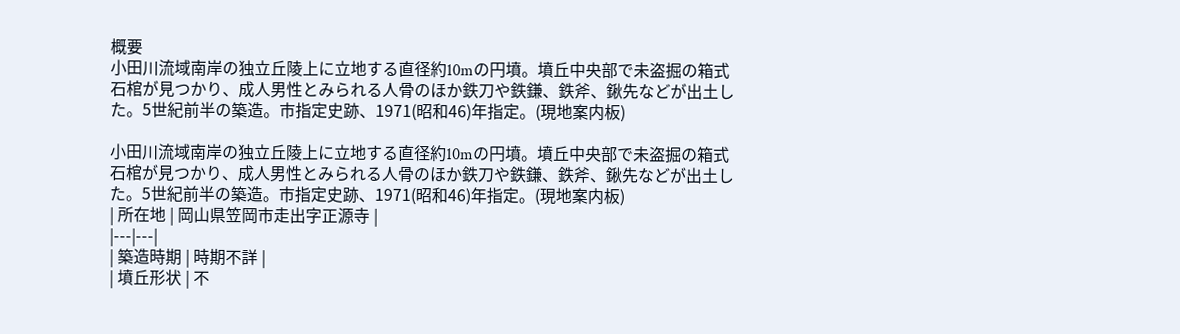概要
小田川流域南岸の独立丘陵上に立地する直径約10mの円墳。墳丘中央部で未盗掘の箱式石棺が見つかり、成人男性とみられる人骨のほか鉄刀や鉄鎌、鉄斧、鍬先などが出土した。5世紀前半の築造。市指定史跡、1971(昭和46)年指定。(現地案内板)

小田川流域南岸の独立丘陵上に立地する直径約10mの円墳。墳丘中央部で未盗掘の箱式石棺が見つかり、成人男性とみられる人骨のほか鉄刀や鉄鎌、鉄斧、鍬先などが出土した。5世紀前半の築造。市指定史跡、1971(昭和46)年指定。(現地案内板)
| 所在地 | 岡山県笠岡市走出字正源寺 |
|---|---|
| 築造時期 | 時期不詳 |
| 墳丘形状 | 不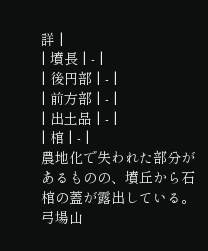詳 |
| 墳長 | - |
| 後円部 | - |
| 前方部 | - |
| 出土品 | - |
| 棺 | - |
農地化で失われた部分があるものの、墳丘から石棺の蓋が露出している。弓場山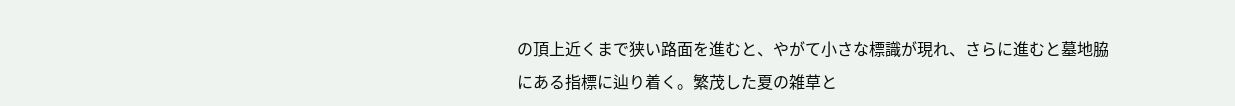の頂上近くまで狭い路面を進むと、やがて小さな標識が現れ、さらに進むと墓地脇にある指標に辿り着く。繁茂した夏の雑草と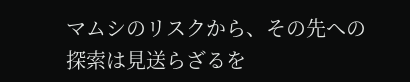マムシのリスクから、その先への探索は見送らざるを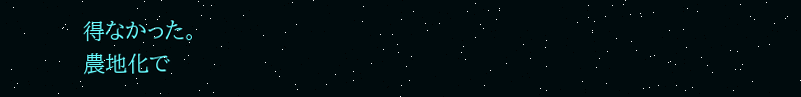得なかった。
農地化で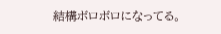結構ボロボロになってる。